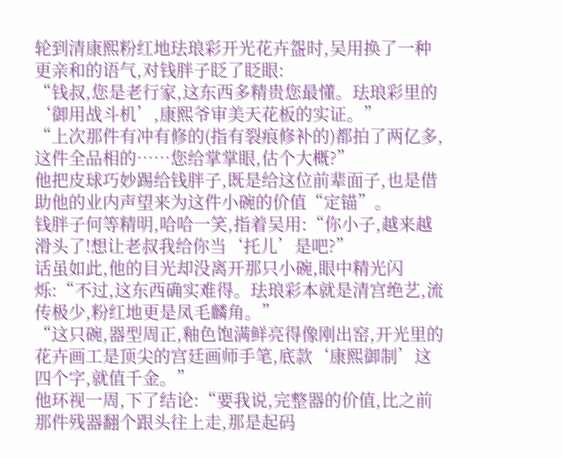轮到清康熙粉红地珐琅彩开光花卉盌时,吴用换了一种更亲和的语气,对钱胖子眨了眨眼:
“钱叔,您是老行家,这东西多精贵您最懂。珐琅彩里的‘御用战斗机’,康熙爷审美天花板的实证。”
“上次那件有冲有修的(指有裂痕修补的)都拍了两亿多,这件全品相的……您给掌掌眼,估个大概?”
他把皮球巧妙踢给钱胖子,既是给这位前辈面子,也是借助他的业内声望来为这件小碗的价值“定锚”。
钱胖子何等精明,哈哈一笑,指着吴用:“你小子,越来越滑头了!想让老叔我给你当‘托儿’是吧?”
话虽如此,他的目光却没离开那只小碗,眼中精光闪烁:“不过,这东西确实难得。珐琅彩本就是清宫绝艺,流传极少,粉红地更是凤毛麟角。”
“这只碗,器型周正,釉色饱满鲜亮得像刚出窑,开光里的花卉画工是顶尖的宫廷画师手笔,底款‘康熙御制’这四个字,就值千金。”
他环视一周,下了结论:“要我说,完整器的价值,比之前那件残器翻个跟头往上走,那是起码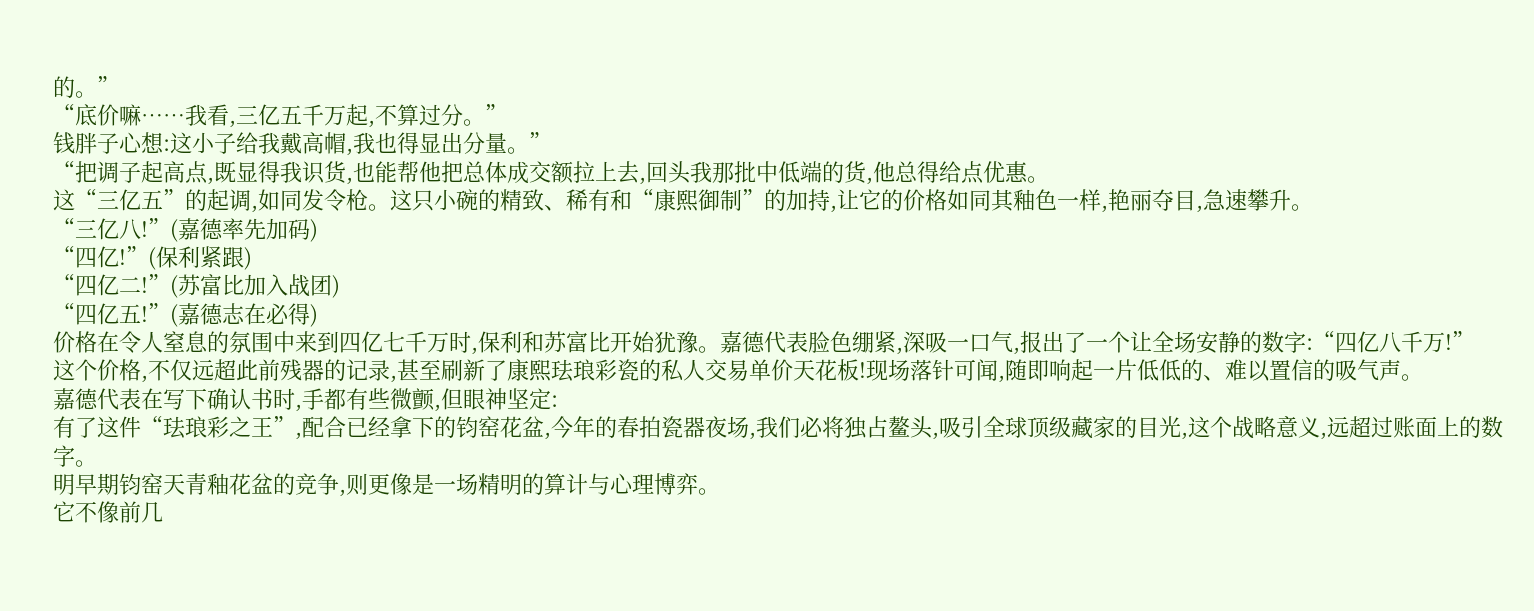的。”
“底价嘛……我看,三亿五千万起,不算过分。”
钱胖子心想:这小子给我戴高帽,我也得显出分量。”
“把调子起高点,既显得我识货,也能帮他把总体成交额拉上去,回头我那批中低端的货,他总得给点优惠。
这“三亿五”的起调,如同发令枪。这只小碗的精致、稀有和“康熙御制”的加持,让它的价格如同其釉色一样,艳丽夺目,急速攀升。
“三亿八!”(嘉德率先加码)
“四亿!”(保利紧跟)
“四亿二!”(苏富比加入战团)
“四亿五!”(嘉德志在必得)
价格在令人窒息的氛围中来到四亿七千万时,保利和苏富比开始犹豫。嘉德代表脸色绷紧,深吸一口气,报出了一个让全场安静的数字:“四亿八千万!”
这个价格,不仅远超此前残器的记录,甚至刷新了康熙珐琅彩瓷的私人交易单价天花板!现场落针可闻,随即响起一片低低的、难以置信的吸气声。
嘉德代表在写下确认书时,手都有些微颤,但眼神坚定:
有了这件“珐琅彩之王”,配合已经拿下的钧窑花盆,今年的春拍瓷器夜场,我们必将独占鳌头,吸引全球顶级藏家的目光,这个战略意义,远超过账面上的数字。
明早期钧窑天青釉花盆的竞争,则更像是一场精明的算计与心理博弈。
它不像前几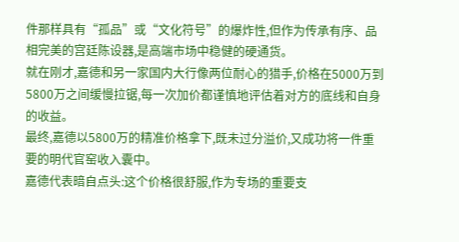件那样具有“孤品”或“文化符号”的爆炸性,但作为传承有序、品相完美的宫廷陈设器,是高端市场中稳健的硬通货。
就在刚才,嘉德和另一家国内大行像两位耐心的猎手,价格在5000万到5800万之间缓慢拉锯,每一次加价都谨慎地评估着对方的底线和自身的收益。
最终,嘉德以5800万的精准价格拿下,既未过分溢价,又成功将一件重要的明代官窑收入囊中。
嘉德代表暗自点头:这个价格很舒服,作为专场的重要支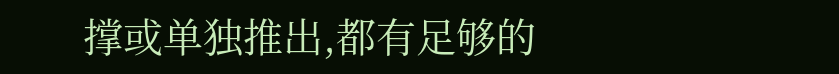撑或单独推出,都有足够的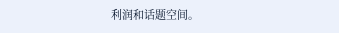利润和话题空间。